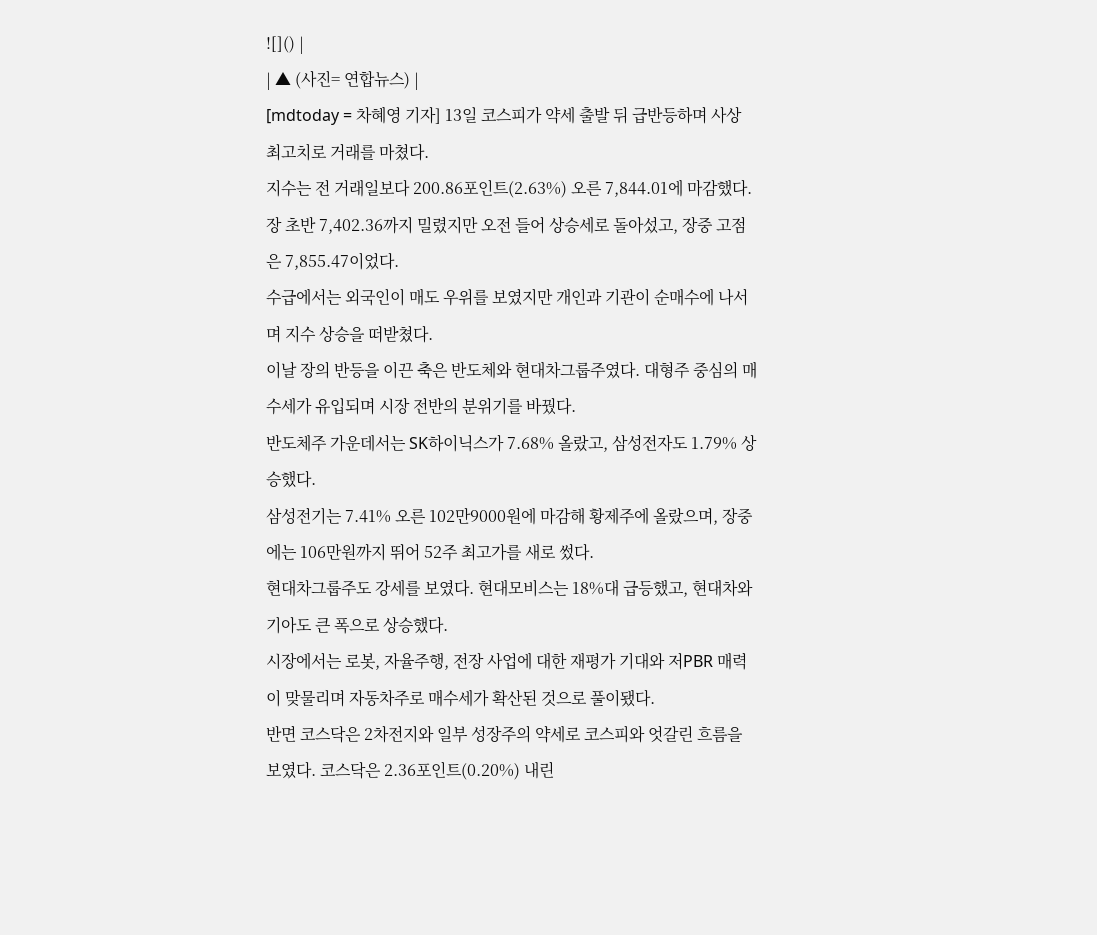![]() |
| ▲ (사진= 연합뉴스) |
[mdtoday = 차혜영 기자] 13일 코스피가 약세 출발 뒤 급반등하며 사상 최고치로 거래를 마쳤다.
지수는 전 거래일보다 200.86포인트(2.63%) 오른 7,844.01에 마감했다. 장 초반 7,402.36까지 밀렸지만 오전 들어 상승세로 돌아섰고, 장중 고점은 7,855.47이었다.
수급에서는 외국인이 매도 우위를 보였지만 개인과 기관이 순매수에 나서며 지수 상승을 떠받쳤다.
이날 장의 반등을 이끈 축은 반도체와 현대차그룹주였다. 대형주 중심의 매수세가 유입되며 시장 전반의 분위기를 바꿨다.
반도체주 가운데서는 SK하이닉스가 7.68% 올랐고, 삼성전자도 1.79% 상승했다.
삼성전기는 7.41% 오른 102만9000원에 마감해 황제주에 올랐으며, 장중에는 106만원까지 뛰어 52주 최고가를 새로 썼다.
현대차그룹주도 강세를 보였다. 현대모비스는 18%대 급등했고, 현대차와 기아도 큰 폭으로 상승했다.
시장에서는 로봇, 자율주행, 전장 사업에 대한 재평가 기대와 저PBR 매력이 맞물리며 자동차주로 매수세가 확산된 것으로 풀이됐다.
반면 코스닥은 2차전지와 일부 성장주의 약세로 코스피와 엇갈린 흐름을 보였다. 코스닥은 2.36포인트(0.20%) 내린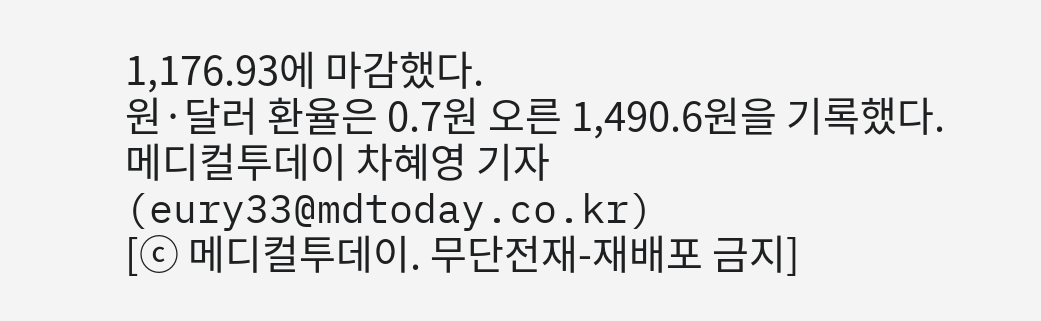1,176.93에 마감했다.
원·달러 환율은 0.7원 오른 1,490.6원을 기록했다.
메디컬투데이 차혜영 기자(eury33@mdtoday.co.kr)
[ⓒ 메디컬투데이. 무단전재-재배포 금지]